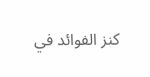كنز الفوائد في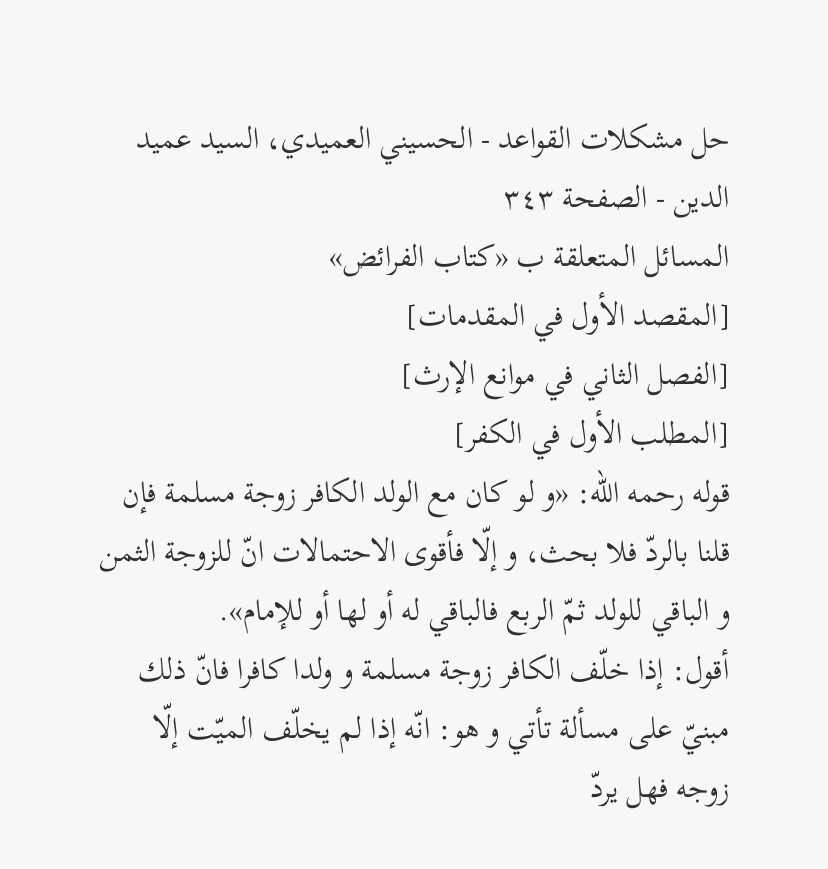حل مشكلات القواعد - الحسيني العميدي، السيد عميد الدين - الصفحة ٣٤٣
المسائل المتعلقة ب «كتاب الفرائض»
[المقصد الأول في المقدمات]
[الفصل الثاني في موانع الإرث]
[المطلب الأول في الكفر]
قوله رحمه اللّه: «و لو كان مع الولد الكافر زوجة مسلمة فإن قلنا بالردّ فلا بحث، و إلّا فأقوى الاحتمالات انّ للزوجة الثمن و الباقي للولد ثمّ الربع فالباقي له أو لها أو للإمام».
أقول: إذا خلّف الكافر زوجة مسلمة و ولدا كافرا فانّ ذلك مبنيّ على مسألة تأتي و هو: انّه إذا لم يخلّف الميّت إلّا زوجه فهل يردّ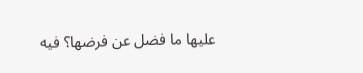عليها ما فضل عن فرضها؟ فيه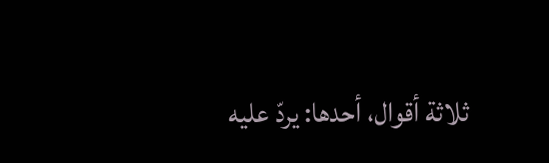ثلاثة أقوال، أحدها: يردّ عليه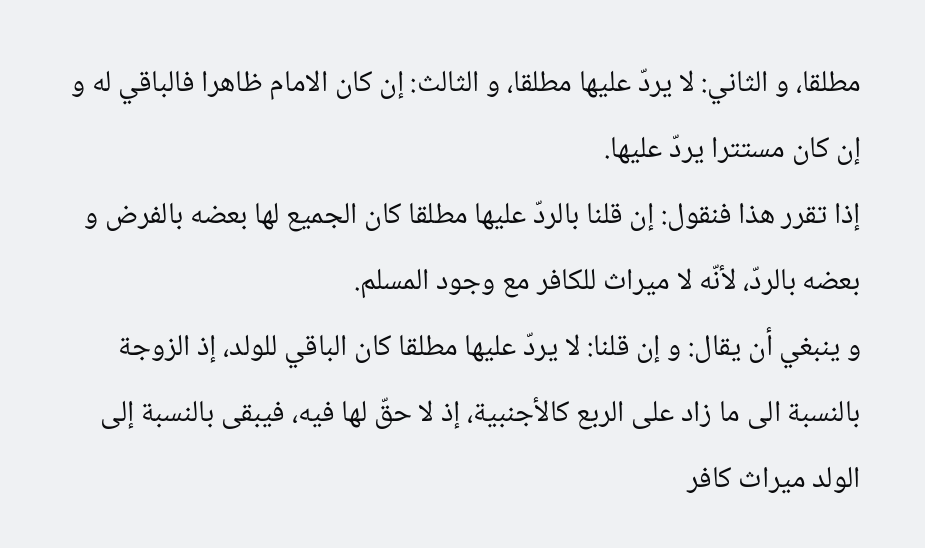مطلقا، و الثاني: لا يردّ عليها مطلقا، و الثالث: إن كان الامام ظاهرا فالباقي له و إن كان مستترا يردّ عليها.
إذا تقرر هذا فنقول: إن قلنا بالردّ عليها مطلقا كان الجميع لها بعضه بالفرض و بعضه بالردّ، لأنّه لا ميراث للكافر مع وجود المسلم.
و ينبغي أن يقال: و إن قلنا: لا يردّ عليها مطلقا كان الباقي للولد، إذ الزوجة بالنسبة الى ما زاد على الربع كالأجنبية، إذ لا حقّ لها فيه، فيبقى بالنسبة إلى الولد ميراث كافر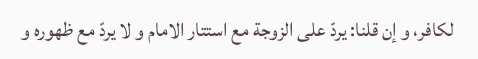لكافر، و إن قلنا: يردّ على الزوجة مع استتار الامام و لا يردّ مع ظهوره و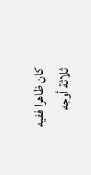كان ظاهرا ففيه ثلاثة أوجه